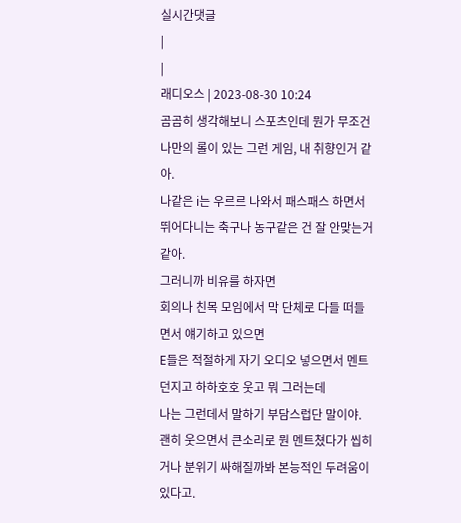실시간댓글
|
|
래디오스 | 2023-08-30 10:24
곰곰히 생각해보니 스포츠인데 뭔가 무조건 나만의 롤이 있는 그런 게임, 내 취향인거 같아.
나같은 i는 우르르 나와서 패스패스 하면서 뛰어다니는 축구나 농구같은 건 잘 안맞는거 같아.
그러니까 비유를 하자면
회의나 친목 모임에서 막 단체로 다들 떠들면서 얘기하고 있으면
E들은 적절하게 자기 오디오 넣으면서 멘트 던지고 하하호호 웃고 뭐 그러는데
나는 그런데서 말하기 부담스럽단 말이야. 괜히 웃으면서 큰소리로 뭔 멘트쳤다가 씹히거나 분위기 싸해질까봐 본능적인 두려움이 있다고.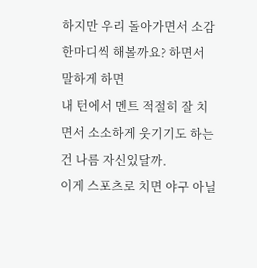하지만 우리 돌아가면서 소감 한마디씩 해볼까요? 하면서 말하게 하면
내 턴에서 멘트 적절히 잘 치면서 소소하게 웃기기도 하는건 나름 자신있달까.
이게 스포츠로 치면 야구 아닐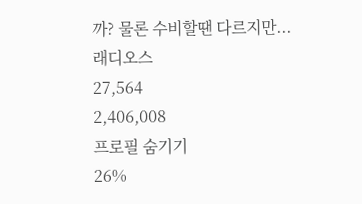까? 물론 수비할땐 다르지만...
래디오스
27,564
2,406,008
프로필 숨기기
26%